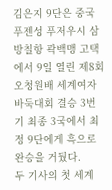김은지 9단은 중국 푸젠성 푸저우시 삼방칠항 곽백맹 고택에서 9일 열린 제8회 오청원배 세계여자바둑대회 결승 3번기 최종 3국에서 최정 9단에게 흑으로 완승을 거뒀다.
두 기사의 첫 세계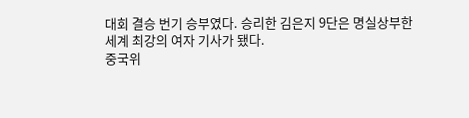대회 결승 번기 승부였다. 승리한 김은지 9단은 명실상부한 세계 최강의 여자 기사가 됐다.
중국위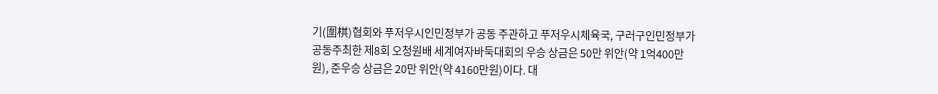기(圍棋)협회와 푸저우시인민정부가 공동 주관하고 푸저우시체육국, 구러구인민정부가 공동주최한 제8회 오청원배 세계여자바둑대회의 우승 상금은 50만 위안(약 1억400만원), 준우승 상금은 20만 위안(약 4160만원)이다. 대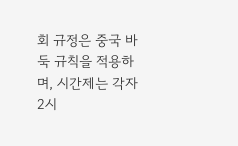회 규정은 중국 바둑 규칙을 적용하며, 시간제는 각자 2시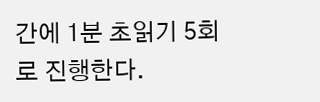간에 1분 초읽기 5회로 진행한다.